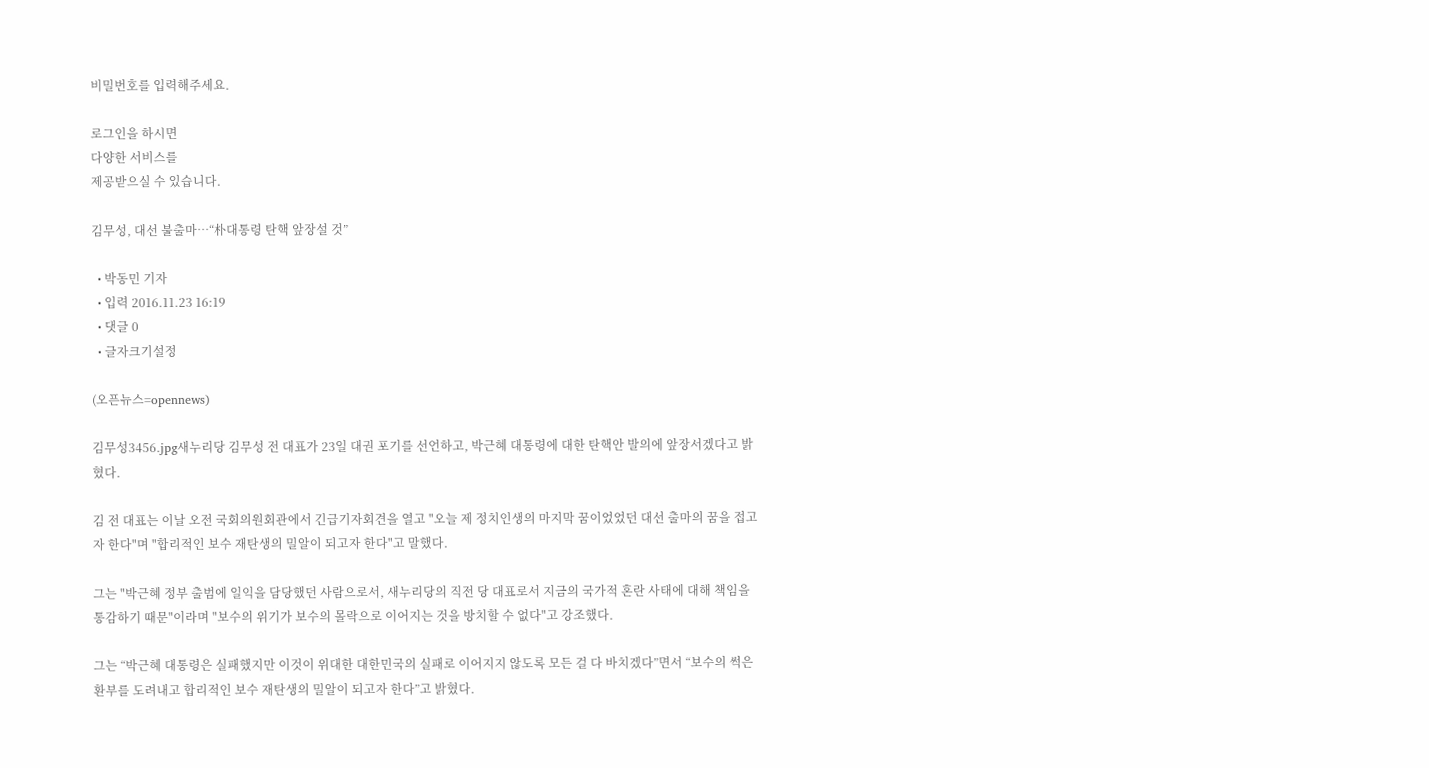비밀번호를 입력해주세요.

로그인을 하시면
다양한 서비스를
제공받으실 수 있습니다.

김무성, 대선 불출마…“朴대통령 탄핵 앞장설 것”

  • 박동민 기자
  • 입력 2016.11.23 16:19
  • 댓글 0
  • 글자크기설정

(오픈뉴스=opennews)

김무성3456.jpg새누리당 김무성 전 대표가 23일 대권 포기를 선언하고, 박근혜 대통령에 대한 탄핵안 발의에 앞장서겠다고 밝혔다.

김 전 대표는 이날 오전 국회의원회관에서 긴급기자회견을 열고 "오늘 제 정치인생의 마지막 꿈이었었던 대선 출마의 꿈을 접고자 한다"며 "합리적인 보수 재탄생의 밀알이 되고자 한다"고 말했다.

그는 "박근혜 정부 출범에 일익을 담당했던 사람으로서, 새누리당의 직전 당 대표로서 지금의 국가적 혼란 사태에 대해 책임을 통감하기 때문"이라며 "보수의 위기가 보수의 몰락으로 이어지는 것을 방치할 수 없다"고 강조했다.

그는 “박근혜 대통령은 실패했지만 이것이 위대한 대한민국의 실패로 이어지지 않도록 모든 걸 다 바치겠다”면서 “보수의 썩은 환부를 도려내고 합리적인 보수 재탄생의 밀알이 되고자 한다”고 밝혔다.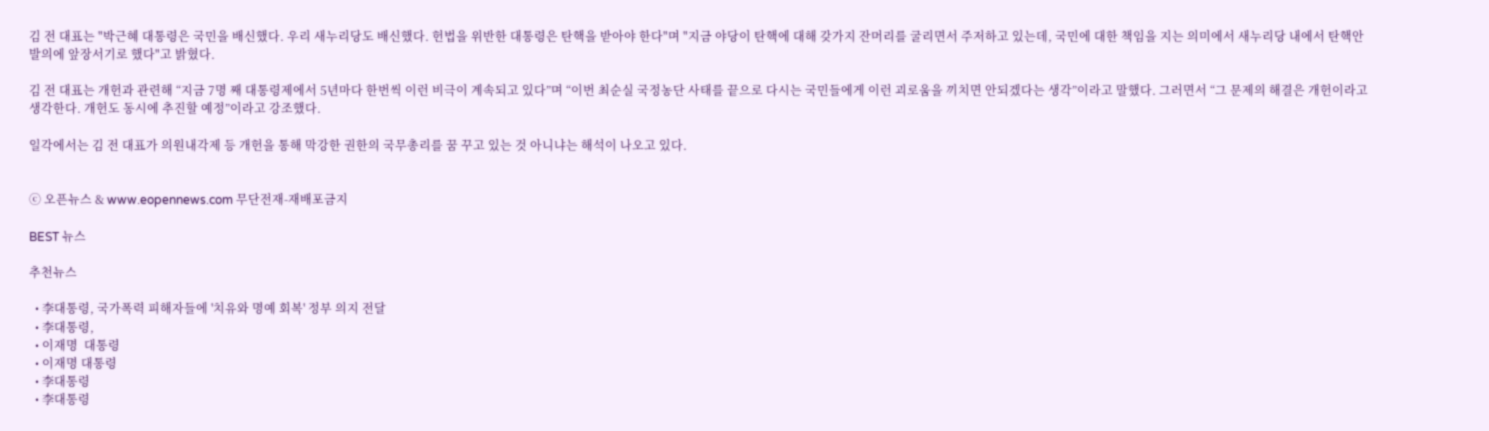김 전 대표는 "박근혜 대통령은 국민을 배신했다. 우리 새누리당도 배신했다. 헌법을 위반한 대통령은 탄핵을 받아야 한다"며 "지금 야당이 탄핵에 대해 갖가지 잔머리를 굴리면서 주저하고 있는데, 국민에 대한 책임을 지는 의미에서 새누리당 내에서 탄핵안 발의에 앞장서기로 했다"고 밝혔다.

김 전 대표는 개헌과 관련해 “지금 7명 째 대통령제에서 5년마다 한번씩 이런 비극이 계속되고 있다”며 “이번 최순실 국정농단 사태를 끝으로 다시는 국민들에게 이런 괴로움을 끼치면 안되겠다는 생각”이라고 말했다. 그러면서 “그 문제의 해결은 개헌이라고 생각한다. 개헌도 동시에 추진할 예정”이라고 강조했다.

일각에서는 김 전 대표가 의원내각제 등 개헌을 통해 막강한 권한의 국무총리를 꿈 꾸고 있는 것 아니냐는 해석이 나오고 있다.


ⓒ 오픈뉴스 & www.eopennews.com 무단전재-재배포금지

BEST 뉴스

추천뉴스

  • 李대통령, 국가폭력 피해자들에 '치유와 명예 회복' 정부 의지 전달
  • 李대통령,
  • 이재명  대통령
  • 이재명 대통령
  • 李대통령
  • 李대통령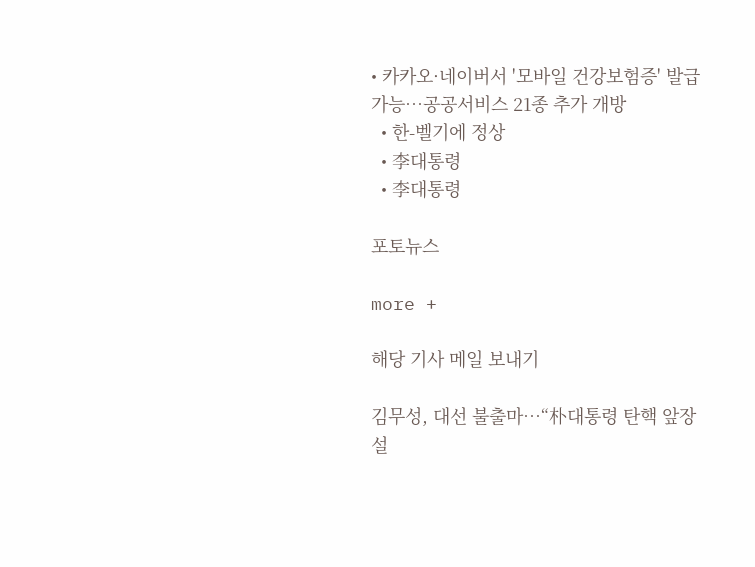• 카카오·네이버서 '모바일 건강보험증' 발급 가능…공공서비스 21종 추가 개방
  • 한-벨기에 정상
  • 李대통령
  • 李대통령

포토뉴스

more +

해당 기사 메일 보내기

김무성, 대선 불출마…“朴대통령 탄핵 앞장설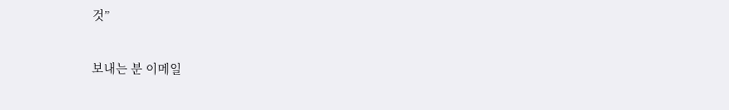것”

보내는 분 이메일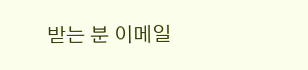받는 분 이메일